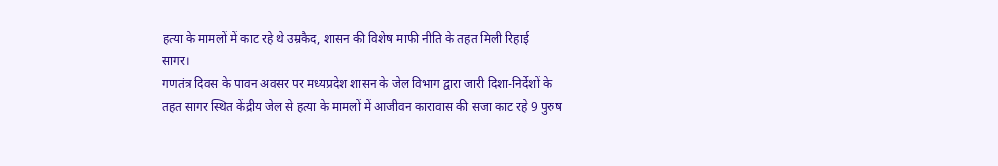हत्या के मामलों में काट रहे थे उम्रकैद, शासन की विशेष माफी नीति के तहत मिली रिहाई
सागर।
गणतंत्र दिवस के पावन अवसर पर मध्यप्रदेश शासन के जेल विभाग द्वारा जारी दिशा-निर्देशों के तहत सागर स्थित केंद्रीय जेल से हत्या के मामलों में आजीवन कारावास की सजा काट रहे 9 पुरुष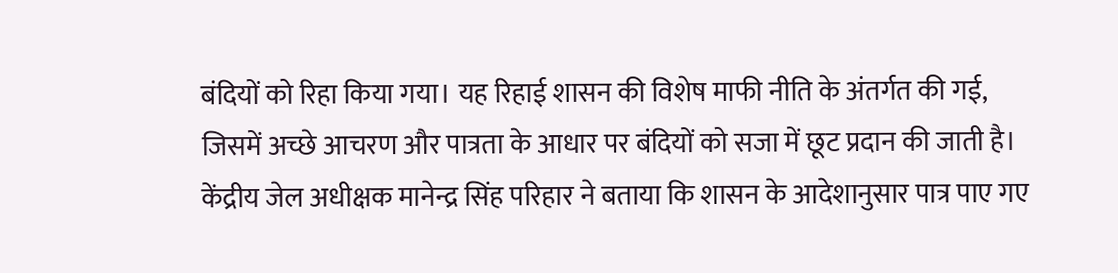बंदियों को रिहा किया गया। यह रिहाई शासन की विशेष माफी नीति के अंतर्गत की गई, जिसमें अच्छे आचरण और पात्रता के आधार पर बंदियों को सजा में छूट प्रदान की जाती है।
केंद्रीय जेल अधीक्षक मानेन्द्र सिंह परिहार ने बताया कि शासन के आदेशानुसार पात्र पाए गए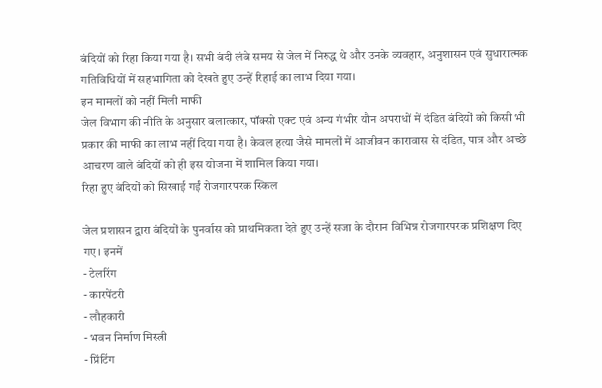बंदियों को रिहा किया गया है। सभी बंदी लंबे समय से जेल में निरुद्ध थे और उनके व्यवहार, अनुशासन एवं सुधारात्मक गतिविधियों में सहभागिता को देखते हुए उन्हें रिहाई का लाभ दिया गया।
इन मामलों को नहीं मिली माफी
जेल विभाग की नीति के अनुसार बलात्कार, पॉक्सो एक्ट एवं अन्य गंभीर यौन अपराधों में दंडित बंदियों को किसी भी प्रकार की माफी का लाभ नहीं दिया गया है। केवल हत्या जैसे मामलों में आजीवन कारावास से दंडित, पात्र और अच्छे आचरण वाले बंदियों को ही इस योजना में शामिल किया गया।
रिहा हुए बंदियों को सिखाई गईं रोजगारपरक स्किल

जेल प्रशासन द्वारा बंदियों के पुनर्वास को प्राथमिकता देते हुए उन्हें सजा के दौरान विभिन्न रोजगारपरक प्रशिक्षण दिए गए। इनमें
- टेलरिंग
- कारपेंटरी
- लौहकारी
- भवन निर्माण मिस्त्री
- प्रिंटिंग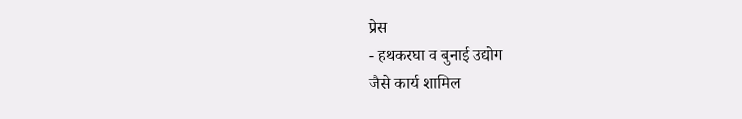प्रेस
- हथकरघा व बुनाई उद्योग
जैसे कार्य शामिल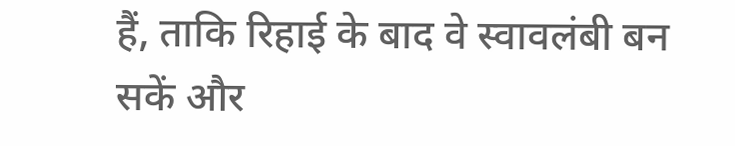हैं, ताकि रिहाई के बाद वे स्वावलंबी बन सकें और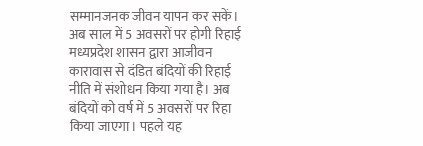सम्मानजनक जीवन यापन कर सकें।
अब साल में 5 अवसरों पर होगी रिहाई
मध्यप्रदेश शासन द्वारा आजीवन कारावास से दंडित बंदियों की रिहाई नीति में संशोधन किया गया है। अब बंदियों को वर्ष में 5 अवसरों पर रिहा किया जाएगा। पहले यह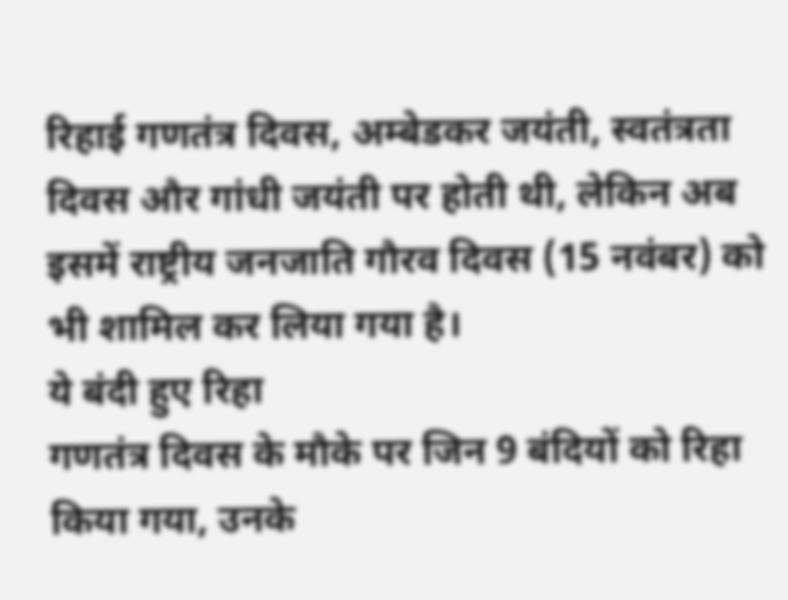रिहाई गणतंत्र दिवस, अम्बेडकर जयंती, स्वतंत्रता दिवस और गांधी जयंती पर होती थी, लेकिन अब इसमें राष्ट्रीय जनजाति गौरव दिवस (15 नवंबर) को भी शामिल कर लिया गया है।
ये बंदी हुए रिहा
गणतंत्र दिवस के मौके पर जिन 9 बंदियों को रिहा किया गया, उनके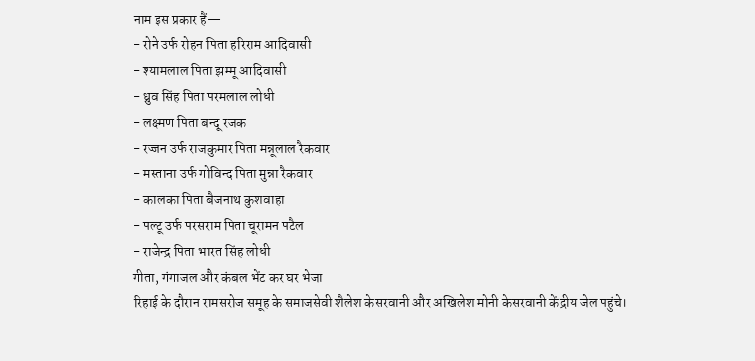नाम इस प्रकार हैं—
- रोने उर्फ रोहन पिता हरिराम आदिवासी
- श्यामलाल पिता झम्मू आदिवासी
- ध्रुव सिंह पिता परमलाल लोधी
- लक्ष्मण पिता बन्दू रजक
- रज्जन उर्फ राजकुमार पिता मन्नूलाल रैकवार
- मस्ताना उर्फ गोविन्द पिता मुन्ना रैकवार
- कालका पिता बैजनाथ कुशवाहा
- पल्टू उर्फ परसराम पिता चूरामन पटैल
- राजेन्द्र पिता भारत सिंह लोधी
गीता, गंगाजल और कंबल भेंट कर घर भेजा
रिहाई के दौरान रामसरोज समूह के समाजसेवी शैलेश केसरवानी और अखिलेश मोनी केसरवानी केंद्रीय जेल पहुंचे।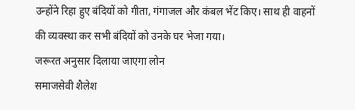उन्होंने रिहा हुए बंदियों को गीता, गंगाजल और कंबल भेंट किए। साथ ही वाहनों की व्यवस्था कर सभी बंदियों को उनके घर भेजा गया।
जरूरत अनुसार दिलाया जाएगा लोन
समाजसेवी शैलेश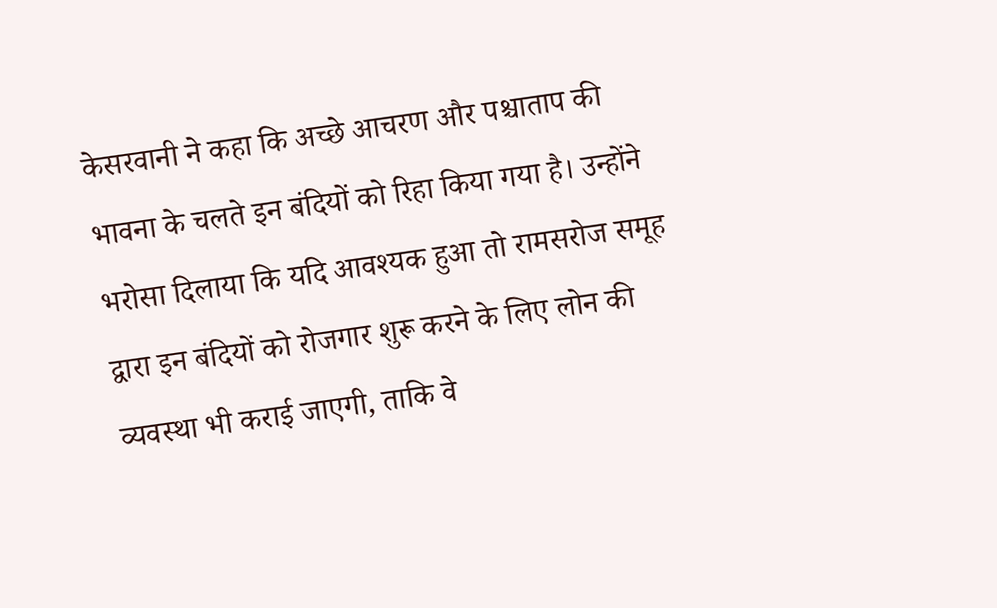केसरवानी ने कहा कि अच्छे आचरण और पश्चाताप की भावना के चलते इन बंदियों को रिहा किया गया है। उन्होंने भरोसा दिलाया कि यदि आवश्यक हुआ तो रामसरोज समूह द्वारा इन बंदियों को रोजगार शुरू करने के लिए लोन की व्यवस्था भी कराई जाएगी, ताकि वे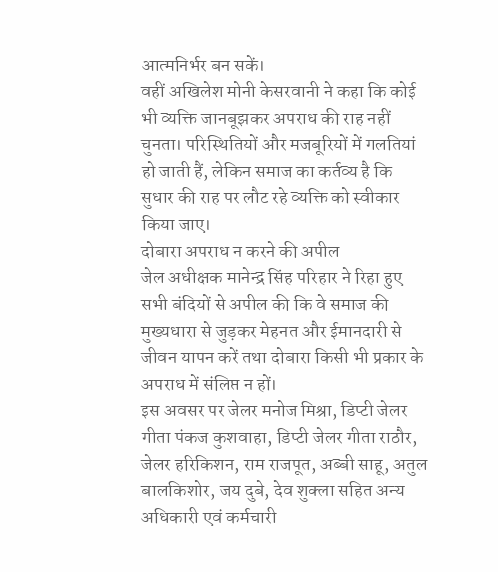आत्मनिर्भर बन सकें।
वहीं अखिलेश मोनी केसरवानी ने कहा कि कोई भी व्यक्ति जानबूझकर अपराध की राह नहीं चुनता। परिस्थितियों और मजबूरियों में गलतियां हो जाती हैं, लेकिन समाज का कर्तव्य है कि सुधार की राह पर लौट रहे व्यक्ति को स्वीकार किया जाए।
दोबारा अपराध न करने की अपील
जेल अधीक्षक मानेन्द्र सिंह परिहार ने रिहा हुए सभी बंदियों से अपील की कि वे समाज की मुख्यधारा से जुड़कर मेहनत और ईमानदारी से जीवन यापन करें तथा दोबारा किसी भी प्रकार के अपराध में संलिप्त न हों।
इस अवसर पर जेलर मनोज मिश्रा, डिप्टी जेलर गीता पंकज कुशवाहा, डिप्टी जेलर गीता राठौर, जेलर हरिकिशन, राम राजपूत, अब्बी साहू, अतुल बालकिशोर, जय दुबे, देव शुक्ला सहित अन्य अधिकारी एवं कर्मचारी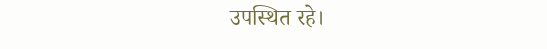उपस्थित रहे।